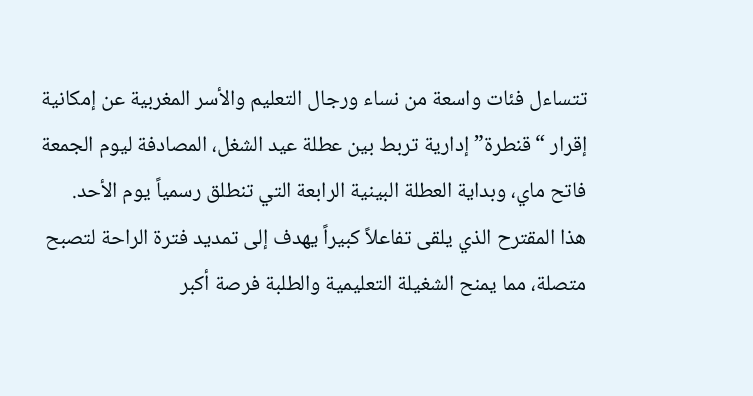تتساءل فئات واسعة من نساء ورجال التعليم والأسر المغربية عن إمكانية إقرار “قنطرة” إدارية تربط بين عطلة عيد الشغل، المصادفة ليوم الجمعة فاتح ماي، وبداية العطلة البينية الرابعة التي تنطلق رسمياً يوم الأحد.
هذا المقترح الذي يلقى تفاعلاً كبيراً يهدف إلى تمديد فترة الراحة لتصبح متصلة، مما يمنح الشغيلة التعليمية والطلبة فرصة أكبر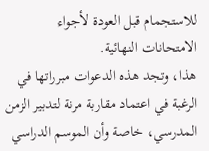للاستجمام قبل العودة لأجواء الامتحانات النهائية.
هذا، وتجد هذه الدعوات مبرراتها في الرغبة في اعتماد مقاربة مرنة لتدبير الزمن المدرسي، خاصة وأن الموسم الدراسي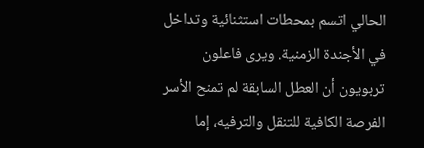الحالي اتسم بمحطات استثنائية وتداخل في الأجندة الزمنية. ويرى فاعلون تربويون أن العطل السابقة لم تمنح الأسر الفرصة الكافية للتنقل والترفيه، إما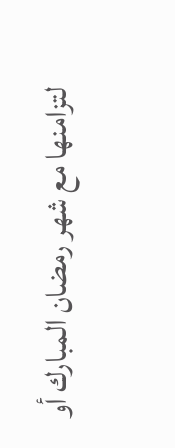لتزامنها مع شهر رمضان المبارك أو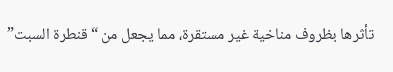تأثرها بظروف مناخية غير مستقرة، مما يجعل من “قنطرة السبت”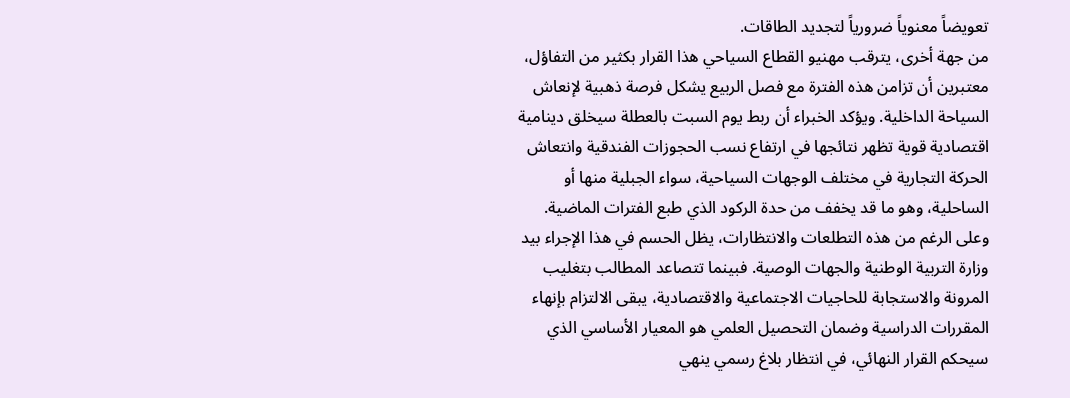تعويضاً معنوياً ضرورياً لتجديد الطاقات.
من جهة أخرى، يترقب مهنيو القطاع السياحي هذا القرار بكثير من التفاؤل، معتبرين أن تزامن هذه الفترة مع فصل الربيع يشكل فرصة ذهبية لإنعاش السياحة الداخلية. ويؤكد الخبراء أن ربط يوم السبت بالعطلة سيخلق دينامية اقتصادية قوية تظهر نتائجها في ارتفاع نسب الحجوزات الفندقية وانتعاش الحركة التجارية في مختلف الوجهات السياحية، سواء الجبلية منها أو الساحلية، وهو ما قد يخفف من حدة الركود الذي طبع الفترات الماضية.
وعلى الرغم من هذه التطلعات والانتظارات، يظل الحسم في هذا الإجراء بيد وزارة التربية الوطنية والجهات الوصية. فبينما تتصاعد المطالب بتغليب المرونة والاستجابة للحاجيات الاجتماعية والاقتصادية، يبقى الالتزام بإنهاء المقررات الدراسية وضمان التحصيل العلمي هو المعيار الأساسي الذي سيحكم القرار النهائي، في انتظار بلاغ رسمي ينهي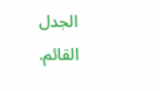الجدل القائم.